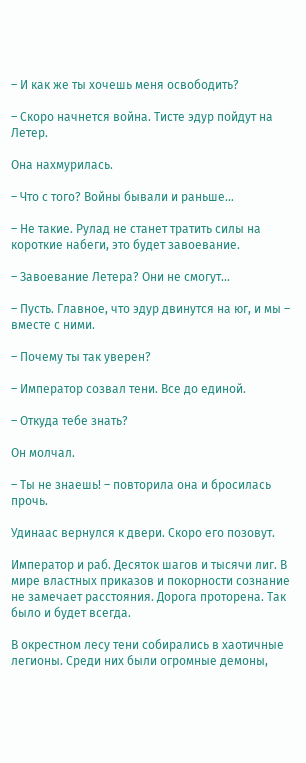– И как же ты хочешь меня освободить?

– Скоро начнется война. Тисте эдур пойдут на Летер.

Она нахмурилась.

– Что с того? Войны бывали и раньше…

– Не такие. Рулад не станет тратить силы на короткие набеги, это будет завоевание.

– Завоевание Летера? Они не смогут…

– Пусть. Главное, что эдур двинутся на юг, и мы – вместе с ними.

– Почему ты так уверен?

– Император созвал тени. Все до единой.

– Откуда тебе знать?

Он молчал.

– Ты не знаешь! – повторила она и бросилась прочь.

Удинаас вернулся к двери. Скоро его позовут.

Император и раб. Десяток шагов и тысячи лиг. В мире властных приказов и покорности сознание не замечает расстояния. Дорога проторена. Так было и будет всегда.

В окрестном лесу тени собирались в хаотичные легионы. Среди них были огромные демоны,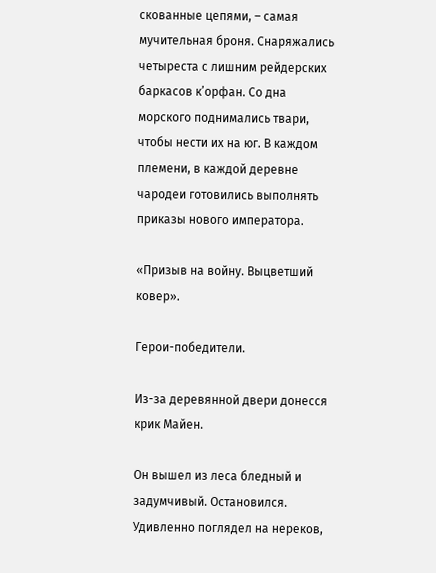скованные цепями, – самая мучительная броня. Снаряжались четыреста с лишним рейдерских баркасов к’орфан. Со дна морского поднимались твари, чтобы нести их на юг. В каждом племени, в каждой деревне чародеи готовились выполнять приказы нового императора.

«Призыв на войну. Выцветший ковер».

Герои-победители.

Из-за деревянной двери донесся крик Майен.

Он вышел из леса бледный и задумчивый. Остановился. Удивленно поглядел на нереков,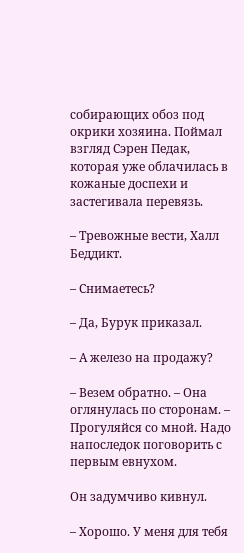собирающих обоз под окрики хозяина. Поймал взгляд Сэрен Педак, которая уже облачилась в кожаные доспехи и застегивала перевязь.

– Тревожные вести, Халл Беддикт.

– Снимаетесь?

– Да, Бурук приказал.

– А железо на продажу?

– Везем обратно. – Она оглянулась по сторонам. – Прогуляйся со мной. Надо напоследок поговорить с первым евнухом.

Он задумчиво кивнул.

– Хорошо. У меня для тебя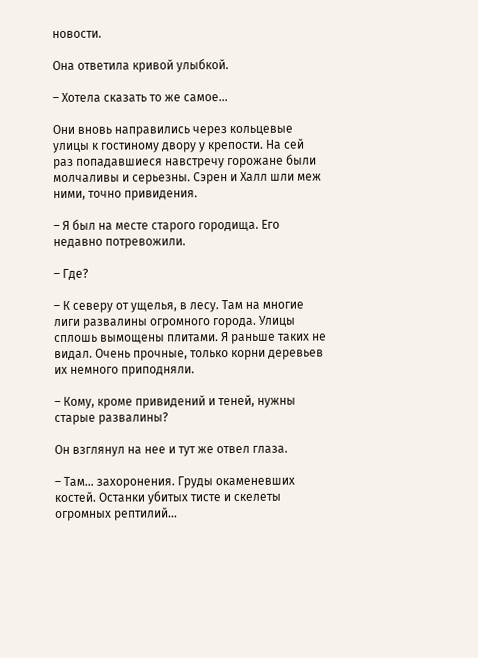новости.

Она ответила кривой улыбкой.

– Хотела сказать то же самое…

Они вновь направились через кольцевые улицы к гостиному двору у крепости. На сей раз попадавшиеся навстречу горожане были молчаливы и серьезны. Сэрен и Халл шли меж ними, точно привидения.

– Я был на месте старого городища. Его недавно потревожили.

– Где?

– К северу от ущелья, в лесу. Там на многие лиги развалины огромного города. Улицы сплошь вымощены плитами. Я раньше таких не видал. Очень прочные, только корни деревьев их немного приподняли.

– Кому, кроме привидений и теней, нужны старые развалины?

Он взглянул на нее и тут же отвел глаза.

– Там… захоронения. Груды окаменевших костей. Останки убитых тисте и скелеты огромных рептилий…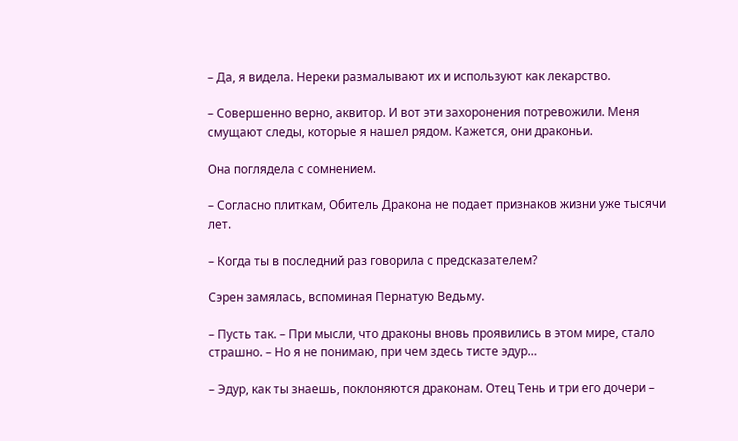– Да, я видела. Нереки размалывают их и используют как лекарство.

– Совершенно верно, аквитор. И вот эти захоронения потревожили. Меня смущают следы, которые я нашел рядом. Кажется, они драконьи.

Она поглядела с сомнением.

– Согласно плиткам, Обитель Дракона не подает признаков жизни уже тысячи лет.

– Когда ты в последний раз говорила с предсказателем?

Сэрен замялась, вспоминая Пернатую Ведьму.

– Пусть так. – При мысли, что драконы вновь проявились в этом мире, стало страшно. – Но я не понимаю, при чем здесь тисте эдур…

– Эдур, как ты знаешь, поклоняются драконам. Отец Тень и три его дочери –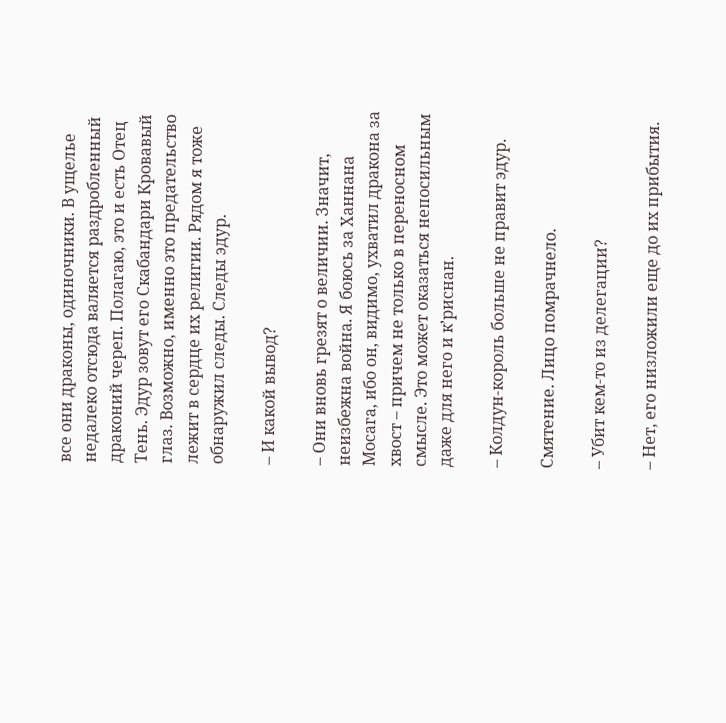все они драконы, одиночники. В ущелье недалеко отсюда валяется раздробленный драконий череп. Полагаю, это и есть Отец Тень. Эдур зовут его Скабандари Кровавый глаз. Возможно, именно это предательство лежит в сердце их религии. Рядом я тоже обнаружил следы. Следы эдур.

– И какой вывод?

– Они вновь грезят о величии. Значит, неизбежна война. Я боюсь за Ханнана Мосага, ибо он, видимо, ухватил дракона за хвост – причем не только в переносном смысле. Это может оказаться непосильным даже для него и к’риснан.

– Колдун-король больше не правит эдур.

Смятение. Лицо помрачнело.

– Убит кем-то из делегации?

– Нет, его низложили еще до их прибытия.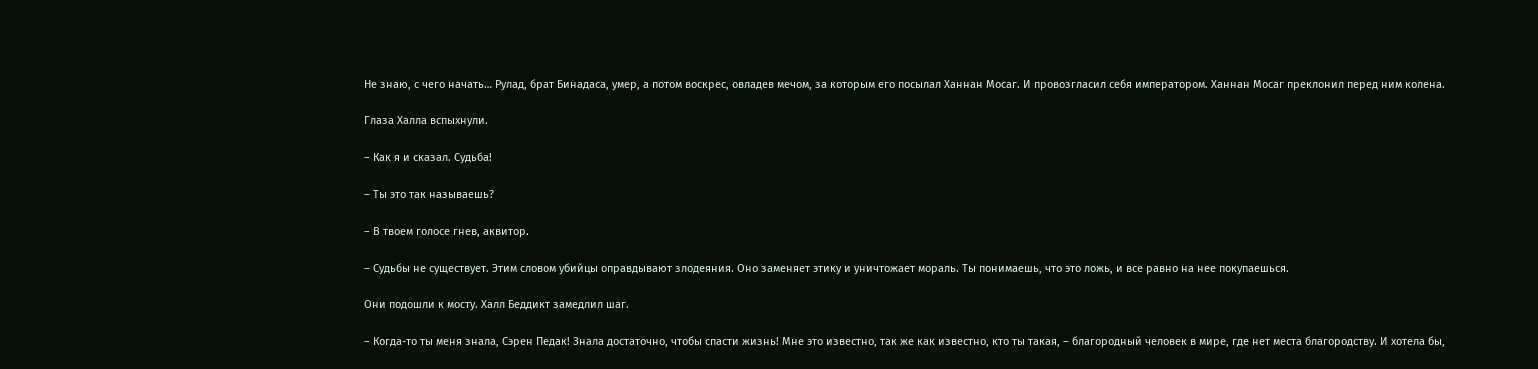Не знаю, с чего начать… Рулад, брат Бинадаса, умер, а потом воскрес, овладев мечом, за которым его посылал Ханнан Мосаг. И провозгласил себя императором. Ханнан Мосаг преклонил перед ним колена.

Глаза Халла вспыхнули.

– Как я и сказал. Судьба!

– Ты это так называешь?

– В твоем голосе гнев, аквитор.

– Судьбы не существует. Этим словом убийцы оправдывают злодеяния. Оно заменяет этику и уничтожает мораль. Ты понимаешь, что это ложь, и все равно на нее покупаешься.

Они подошли к мосту. Халл Беддикт замедлил шаг.

– Когда-то ты меня знала, Сэрен Педак! Знала достаточно, чтобы спасти жизнь! Мне это известно, так же как известно, кто ты такая, – благородный человек в мире, где нет места благородству. И хотела бы,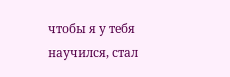чтобы я у тебя научился, стал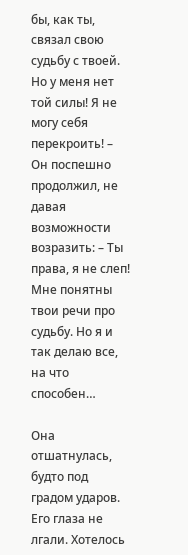бы, как ты, связал свою судьбу с твоей. Но у меня нет той силы! Я не могу себя перекроить! – Он поспешно продолжил, не давая возможности возразить: – Ты права, я не слеп! Мне понятны твои речи про судьбу. Но я и так делаю все, на что способен…

Она отшатнулась, будто под градом ударов. Его глаза не лгали. Хотелось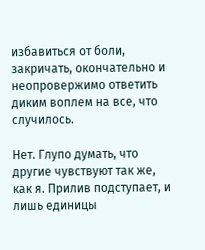избавиться от боли, закричать, окончательно и неопровержимо ответить диким воплем на все, что случилось.

Нет. Глупо думать, что другие чувствуют так же, как я. Прилив подступает, и лишь единицы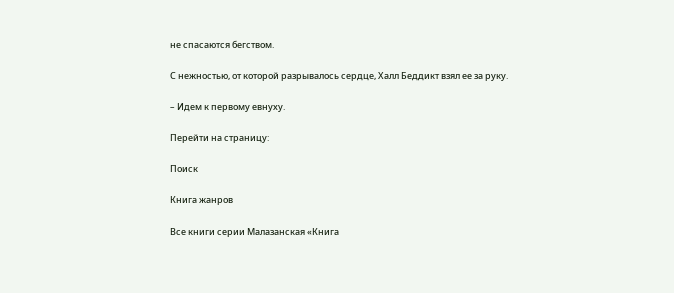не спасаются бегством.

С нежностью, от которой разрывалось сердце, Халл Беддикт взял ее за руку.

– Идем к первому евнуху.

Перейти на страницу:

Поиск

Книга жанров

Все книги серии Малазанская «Книга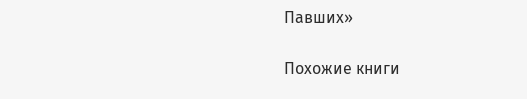Павших»

Похожие книги